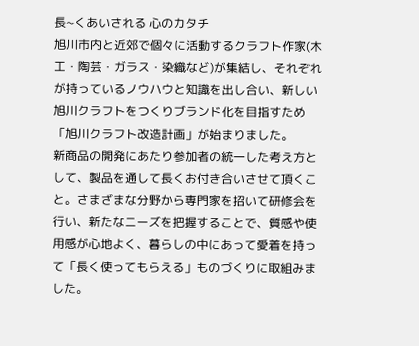長~くあいされる 心のカタチ
旭川市内と近郊で個々に活動するクラフト作家(木工・陶芸・ガラス・染織など)が集結し、それぞれが持っているノウハウと知識を出し合い、新しい旭川クラフトをつくりブランド化を目指すため「旭川クラフト改造計画」が始まりました。
新商品の開発にあたり参加者の統一した考え方として、製品を通して長くお付き合いさせて頂くこと。さまざまな分野から専門家を招いて研修会を行い、新たなニーズを把握することで、質感や使用感が心地よく、暮らしの中にあって愛着を持って「長く使ってもらえる」ものづくりに取組みました。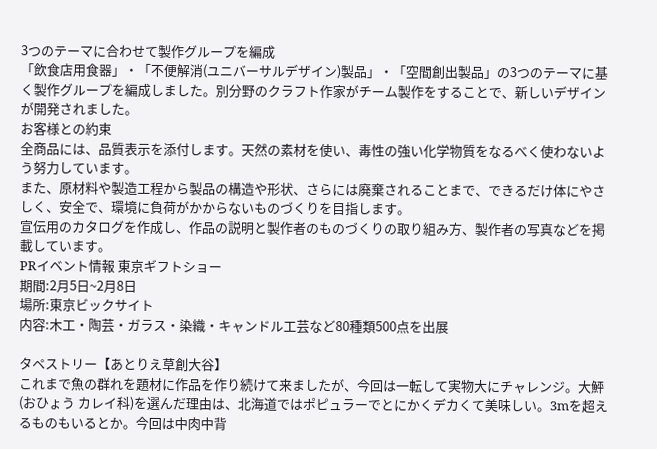3つのテーマに合わせて製作グループを編成
「飲食店用食器」・「不便解消(ユニバーサルデザイン)製品」・「空間創出製品」の3つのテーマに基く製作グループを編成しました。別分野のクラフト作家がチーム製作をすることで、新しいデザインが開発されました。
お客様との約束
全商品には、品質表示を添付します。天然の素材を使い、毒性の強い化学物質をなるべく使わないよう努力しています。
また、原材料や製造工程から製品の構造や形状、さらには廃棄されることまで、できるだけ体にやさしく、安全で、環境に負荷がかからないものづくりを目指します。
宣伝用のカタログを作成し、作品の説明と製作者のものづくりの取り組み方、製作者の写真などを掲載しています。
PRイベント情報 東京ギフトショー
期間:2月5日~2月8日
場所:東京ビックサイト
内容:木工・陶芸・ガラス・染織・キャンドル工芸など80種類500点を出展

タペストリー【あとりえ草創大谷】
これまで魚の群れを題材に作品を作り続けて来ましたが、今回は一転して実物大にチャレンジ。大鮃(おひょう カレイ科)を選んだ理由は、北海道ではポピュラーでとにかくデカくて美味しい。3mを超えるものもいるとか。今回は中肉中背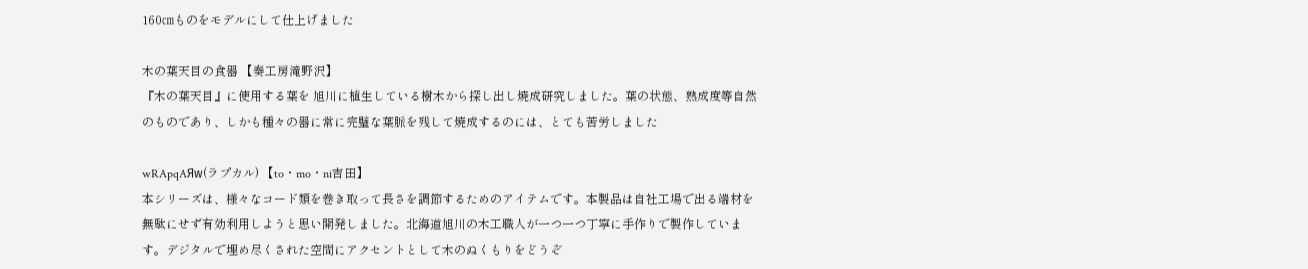160㎝ものをモデルにして仕上げました

木の葉天目の食器 【奏工房滝野沢】
『木の葉天目』に使用する葉を 旭川に植生している樹木から探し出し焼成研究しました。葉の状態、熟成度等自然のものであり、しかも種々の器に常に完璧な葉脈を残して焼成するのには、とても苦労しました

wRApqAЯw(ラプカル) 【to・mo・ni吉田】
本シリーズは、様々なコード類を巻き取って長さを調節するためのアイテムです。本製品は自社工場で出る端材を無駄にせず有効利用しようと思い開発しました。北海道旭川の木工職人が一つ一つ丁寧に手作りで製作しています。デジタルで埋め尽くされた空間にアクセントとして木のぬくもりをどうぞ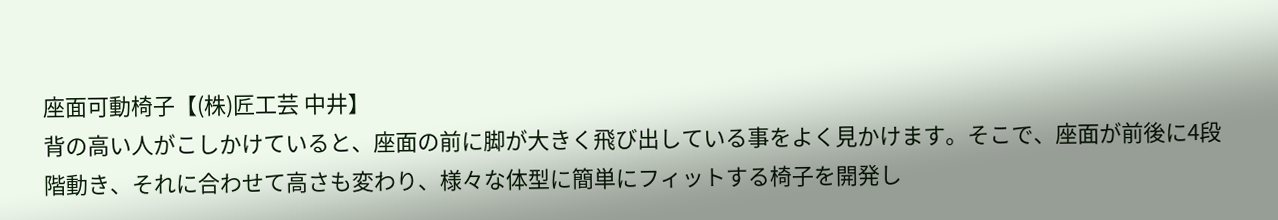座面可動椅子【(株)匠工芸 中井】
背の高い人がこしかけていると、座面の前に脚が大きく飛び出している事をよく見かけます。そこで、座面が前後に4段階動き、それに合わせて高さも変わり、様々な体型に簡単にフィットする椅子を開発し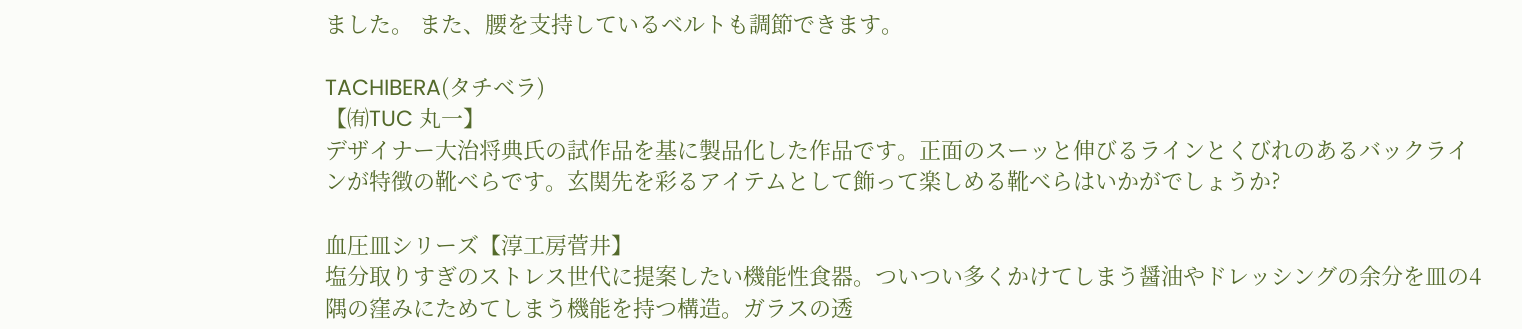ました。 また、腰を支持しているベルトも調節できます。

TACHIBERA(タチベラ)
【㈲TUC 丸一】
デザイナー大治将典氏の試作品を基に製品化した作品です。正面のスーッと伸びるラインとくびれのあるバックラインが特徴の靴べらです。玄関先を彩るアイテムとして飾って楽しめる靴べらはいかがでしょうか?

血圧皿シリーズ【淳工房菅井】
塩分取りすぎのストレス世代に提案したい機能性食器。ついつい多くかけてしまう醤油やドレッシングの余分を皿の4隅の窪みにためてしまう機能を持つ構造。ガラスの透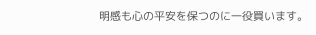明感も心の平安を保つのに一役買います。